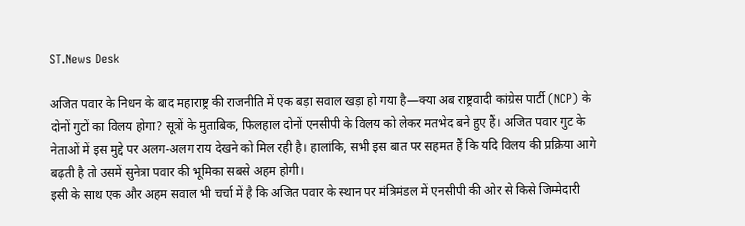ST.News Desk

अजित पवार के निधन के बाद महाराष्ट्र की राजनीति में एक बड़ा सवाल खड़ा हो गया है—क्या अब राष्ट्रवादी कांग्रेस पार्टी (NCP) के दोनों गुटों का विलय होगा? सूत्रों के मुताबिक, फिलहाल दोनों एनसीपी के विलय को लेकर मतभेद बने हुए हैं। अजित पवार गुट के नेताओं में इस मुद्दे पर अलग-अलग राय देखने को मिल रही है। हालांकि, सभी इस बात पर सहमत हैं कि यदि विलय की प्रक्रिया आगे बढ़ती है तो उसमें सुनेत्रा पवार की भूमिका सबसे अहम होगी।
इसी के साथ एक और अहम सवाल भी चर्चा में है कि अजित पवार के स्थान पर मंत्रिमंडल में एनसीपी की ओर से किसे जिम्मेदारी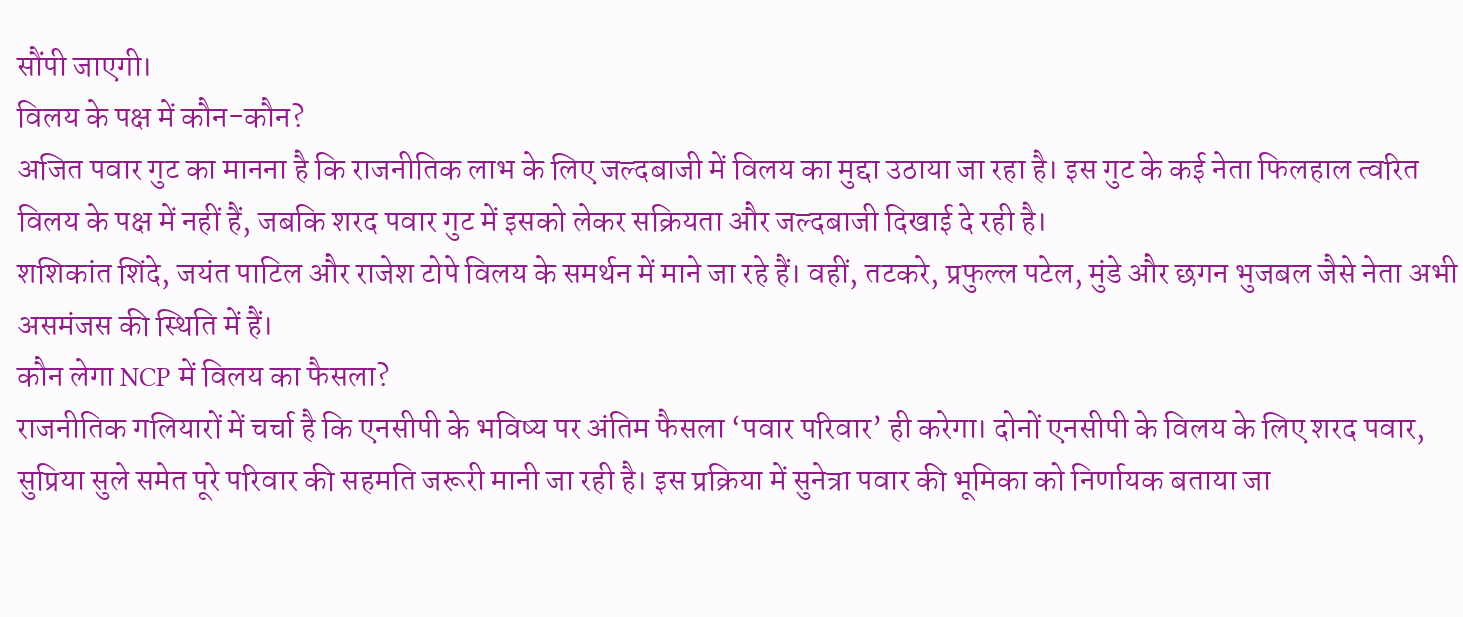सौंपी जाएगी।
विलय के पक्ष में कौन-कौन?
अजित पवार गुट का मानना है कि राजनीतिक लाभ के लिए जल्दबाजी में विलय का मुद्दा उठाया जा रहा है। इस गुट के कई नेता फिलहाल त्वरित विलय के पक्ष में नहीं हैं, जबकि शरद पवार गुट में इसको लेकर सक्रियता और जल्दबाजी दिखाई दे रही है।
शशिकांत शिंदे, जयंत पाटिल और राजेश टोपे विलय के समर्थन में माने जा रहे हैं। वहीं, तटकरे, प्रफुल्ल पटेल, मुंडे और छगन भुजबल जैसे नेता अभी असमंजस की स्थिति में हैं।
कौन लेगा NCP में विलय का फैसला?
राजनीतिक गलियारों में चर्चा है कि एनसीपी के भविष्य पर अंतिम फैसला ‘पवार परिवार’ ही करेगा। दोनों एनसीपी के विलय के लिए शरद पवार, सुप्रिया सुले समेत पूरे परिवार की सहमति जरूरी मानी जा रही है। इस प्रक्रिया में सुनेत्रा पवार की भूमिका को निर्णायक बताया जा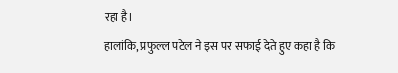रहा है।
हालांकि, प्रफुल्ल पटेल ने इस पर सफाई देते हुए कहा है कि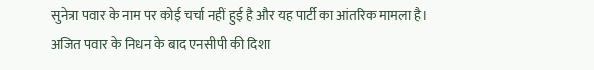सुनेत्रा पवार के नाम पर कोई चर्चा नहीं हुई है और यह पार्टी का आंतरिक मामला है।
अजित पवार के निधन के बाद एनसीपी की दिशा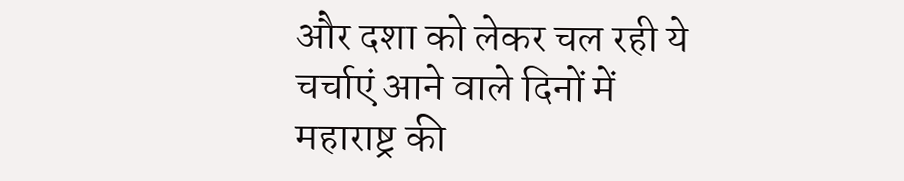और दशा को लेकर चल रही ये चर्चाएं आने वाले दिनों में महाराष्ट्र की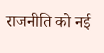राजनीति को नई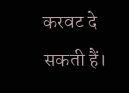करवट दे सकती हैं।